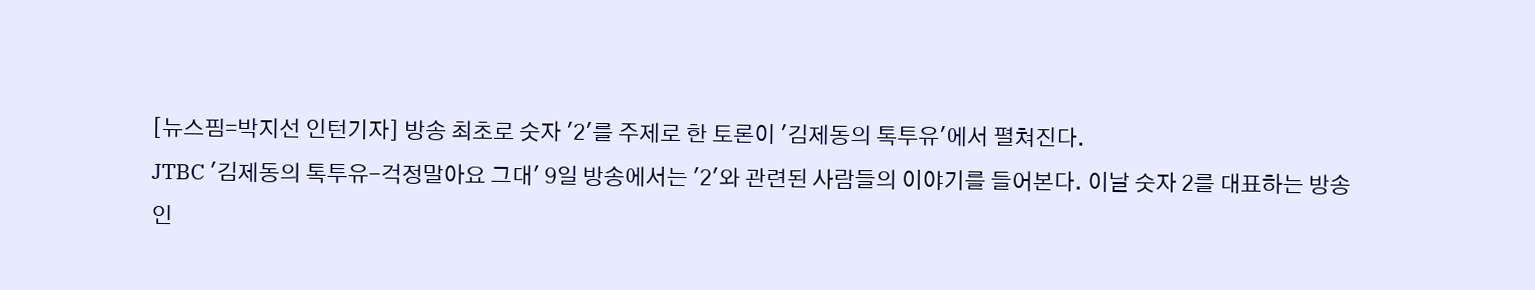[뉴스핌=박지선 인턴기자] 방송 최초로 숫자 '2'를 주제로 한 토론이 '김제동의 톡투유'에서 펼쳐진다.
JTBC '김제동의 톡투유-걱정말아요 그대' 9일 방송에서는 '2'와 관련된 사람들의 이야기를 들어본다. 이날 숫자 2를 대표하는 방송인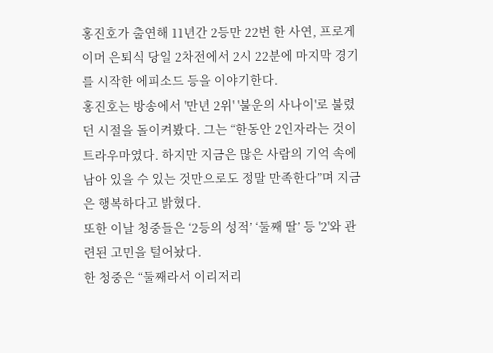홍진호가 출연해 11년간 2등만 22번 한 사연, 프로게이머 은퇴식 당일 2차전에서 2시 22분에 마지막 경기를 시작한 에피소드 등을 이야기한다.
홍진호는 방송에서 '만년 2위' '불운의 사나이'로 불렸던 시절을 돌이켜봤다. 그는 “한동안 2인자라는 것이 트라우마였다. 하지만 지금은 많은 사람의 기억 속에 남아 있을 수 있는 것만으로도 정말 만족한다”며 지금은 행복하다고 밝혔다.
또한 이날 청중들은 ‘2등의 성적’ ‘둘째 딸’ 등 '2'와 관련된 고민을 털어놨다.
한 청중은 “둘째라서 이리저리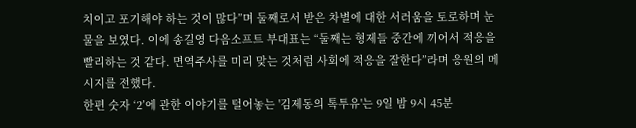치이고 포기해야 하는 것이 많다”며 둘째로서 받은 차별에 대한 서러움을 토로하며 눈물을 보였다. 이에 송길영 다음소프트 부대표는 “둘째는 형제들 중간에 끼어서 적응을 빨리하는 것 같다. 면역주사를 미리 맞는 것처럼 사회에 적응을 잘한다”라며 응원의 메시지를 전했다.
한편 숫자 ‘2’에 관한 이야기를 털어놓는 '김제동의 톡투유'는 9일 밤 9시 45분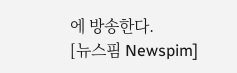에 방송한다.
[뉴스핌 Newspim]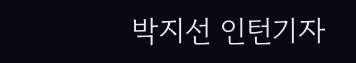박지선 인턴기자